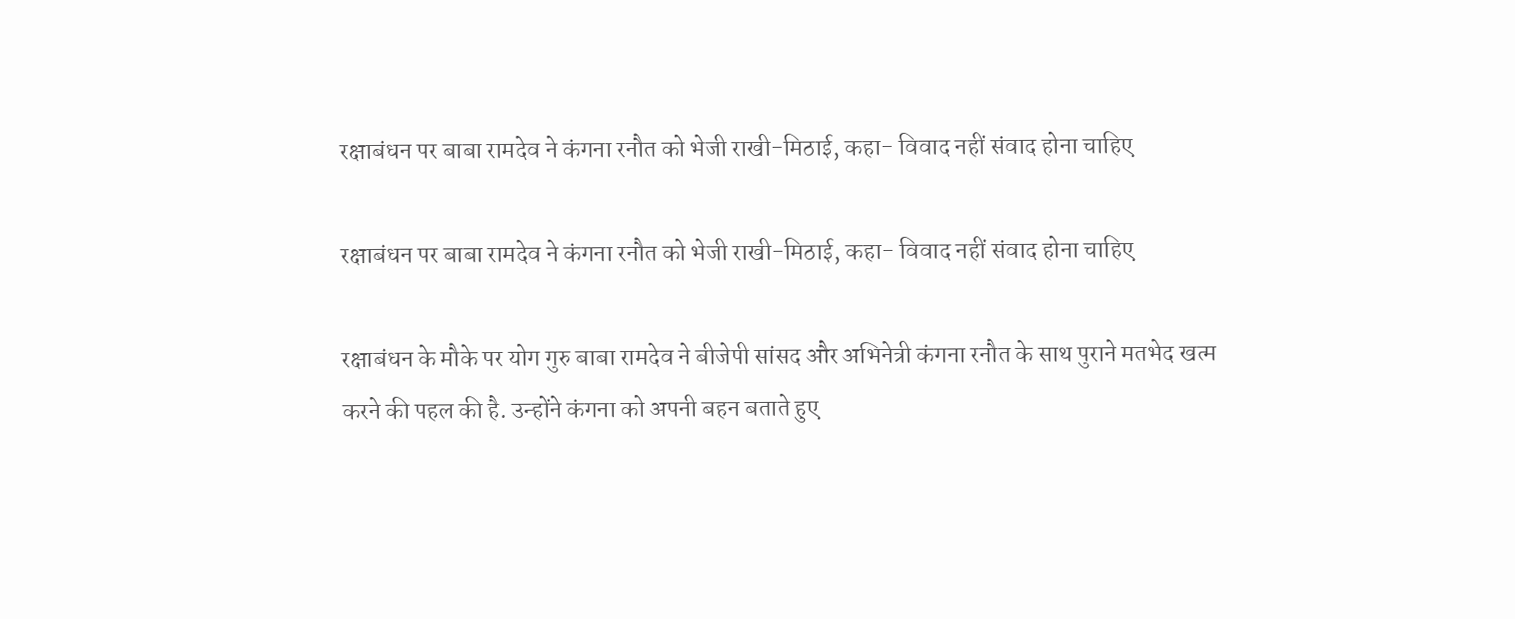रक्षाबंधन पर बाबा रामदेव ने कंगना रनौत को भेजी राखी-मिठाई, कहा- विवाद नहीं संवाद होना चाहिए

रक्षाबंधन पर बाबा रामदेव ने कंगना रनौत को भेजी राखी-मिठाई, कहा- विवाद नहीं संवाद होना चाहिए

रक्षाबंधन के मौके पर योग गुरु बाबा रामदेव ने बीजेपी सांसद और अभिनेत्री कंगना रनौत के साथ पुराने मतभेद खत्म करने की पहल की है. उन्होंने कंगना को अपनी बहन बताते हुए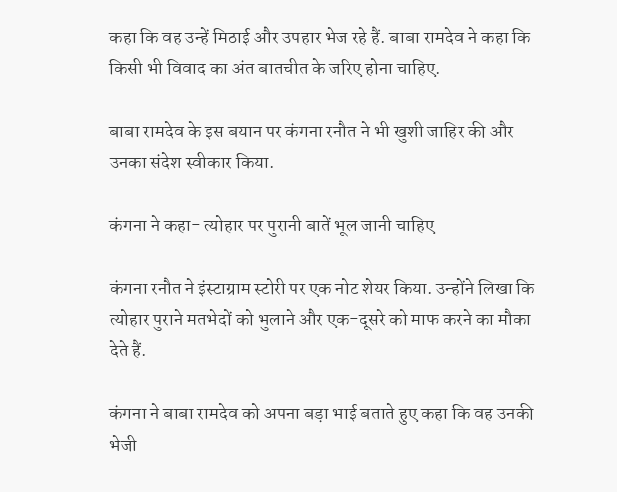कहा कि वह उन्हें मिठाई और उपहार भेज रहे हैं. बाबा रामदेव ने कहा कि किसी भी विवाद का अंत बातचीत के जरिए होना चाहिए.

बाबा रामदेव के इस बयान पर कंगना रनौत ने भी खुशी जाहिर की और उनका संदेश स्वीकार किया.

कंगना ने कहा- त्योहार पर पुरानी बातें भूल जानी चाहिए

कंगना रनौत ने इंस्टाग्राम स्टोरी पर एक नोट शेयर किया. उन्होंने लिखा कि त्योहार पुराने मतभेदों को भुलाने और एक-दूसरे को माफ करने का मौका देते हैं.

कंगना ने बाबा रामदेव को अपना बड़ा भाई बताते हुए कहा कि वह उनकी भेजी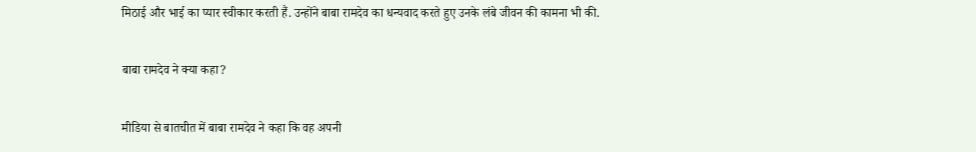मिठाई और भाई का प्यार स्वीकार करती हैं. उन्होंने बाबा रामदेव का धन्यवाद करते हुए उनके लंबे जीवन की कामना भी की.

बाबा रामदेव ने क्या कहा?

मीडिया से बातचीत में बाबा रामदेव ने कहा कि वह अपनी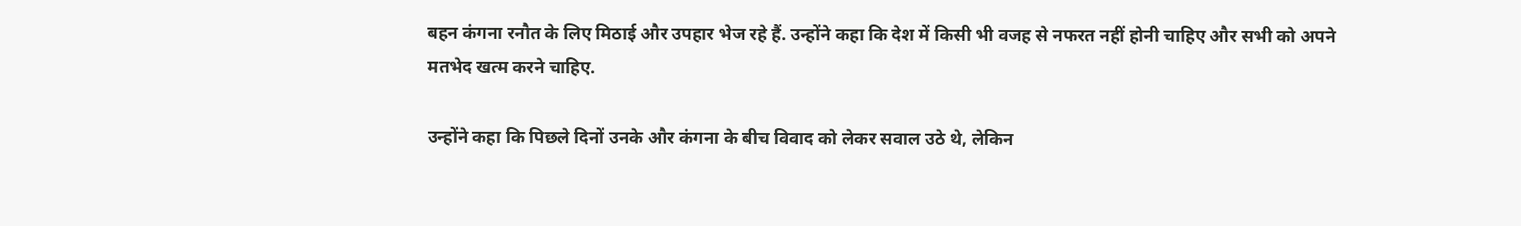बहन कंगना रनौत के लिए मिठाई और उपहार भेज रहे हैं. उन्होंने कहा कि देश में किसी भी वजह से नफरत नहीं होनी चाहिए और सभी को अपने मतभेद खत्म करने चाहिए.

उन्होंने कहा कि पिछले दिनों उनके और कंगना के बीच विवाद को लेकर सवाल उठे थे, लेकिन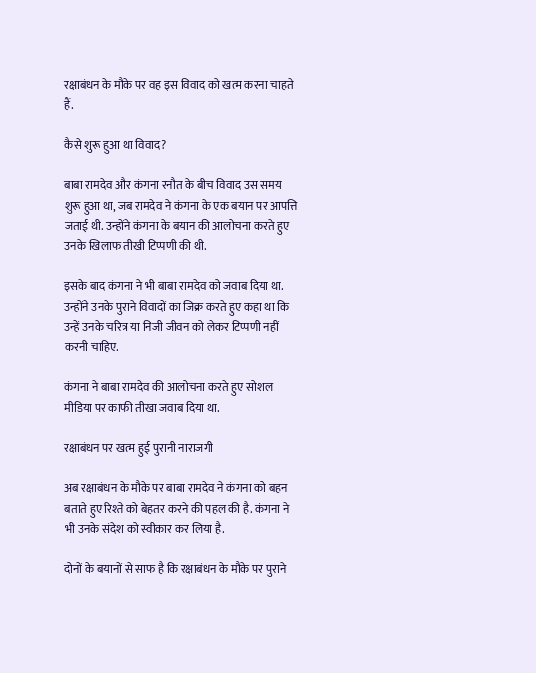रक्षाबंधन के मौके पर वह इस विवाद को खत्म करना चाहते हैं.

कैसे शुरू हुआ था विवाद?

बाबा रामदेव और कंगना रनौत के बीच विवाद उस समय शुरू हुआ था, जब रामदेव ने कंगना के एक बयान पर आपत्ति जताई थी. उन्होंने कंगना के बयान की आलोचना करते हुए उनके खिलाफ तीखी टिप्पणी की थी.

इसके बाद कंगना ने भी बाबा रामदेव को जवाब दिया था. उन्होंने उनके पुराने विवादों का जिक्र करते हुए कहा था कि उन्हें उनके चरित्र या निजी जीवन को लेकर टिप्पणी नहीं करनी चाहिए.

कंगना ने बाबा रामदेव की आलोचना करते हुए सोशल मीडिया पर काफी तीखा जवाब दिया था.

रक्षाबंधन पर खत्म हुई पुरानी नाराजगी

अब रक्षाबंधन के मौके पर बाबा रामदेव ने कंगना को बहन बताते हुए रिश्ते को बेहतर करने की पहल की है. कंगना ने भी उनके संदेश को स्वीकार कर लिया है.

दोनों के बयानों से साफ है कि रक्षाबंधन के मौके पर पुराने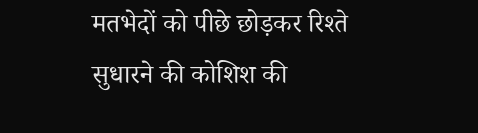मतभेदों को पीछे छोड़कर रिश्ते सुधारने की कोशिश की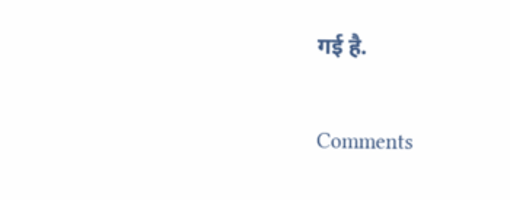गई है.

Comments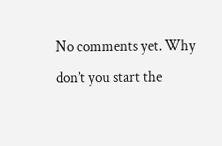No comments yet. Why don’t you start the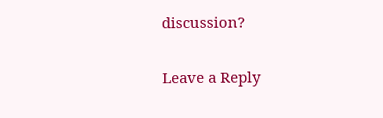discussion?

Leave a Reply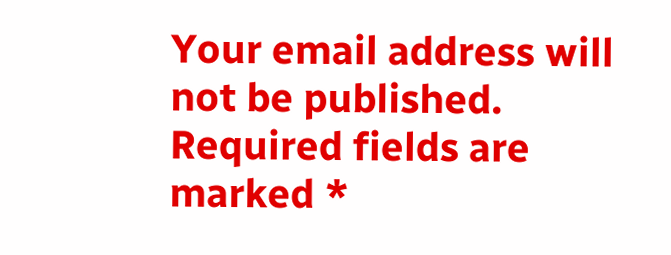Your email address will not be published. Required fields are marked *